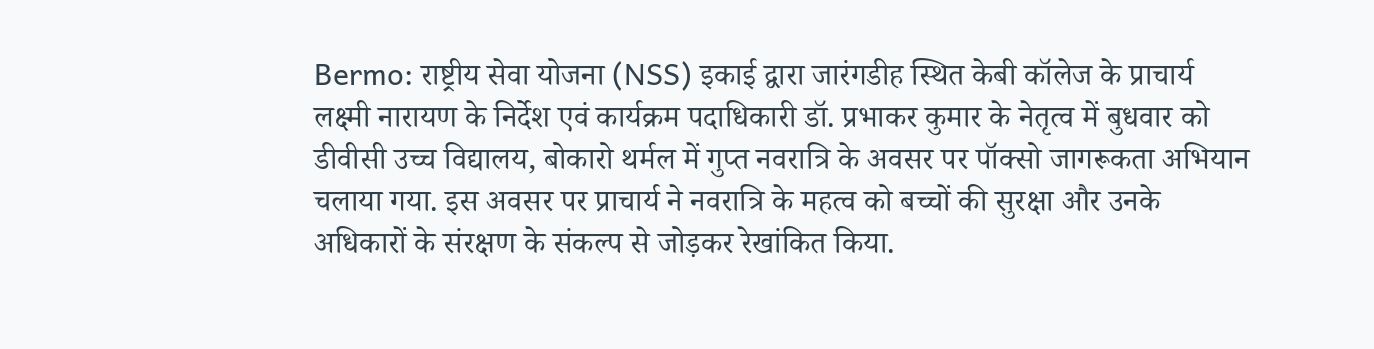Bermo: राष्ट्रीय सेवा योजना (NSS) इकाई द्वारा जारंगडीह स्थित केबी कॉलेज के प्राचार्य लक्ष्मी नारायण के निर्देश एवं कार्यक्रम पदाधिकारी डॉ. प्रभाकर कुमार के नेतृत्व में बुधवार को डीवीसी उच्च विद्यालय, बोकारो थर्मल में गुप्त नवरात्रि के अवसर पर पॉक्सो जागरूकता अभियान चलाया गया. इस अवसर पर प्राचार्य ने नवरात्रि के महत्व को बच्चों की सुरक्षा और उनके अधिकारों के संरक्षण के संकल्प से जोड़कर रेखांकित किया.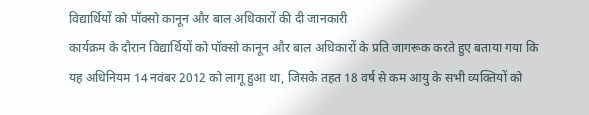विद्यार्थियों को पॉक्सो कानून और बाल अधिकारों की दी जानकारी
कार्यक्रम के दौरान विद्यार्थियों को पॉक्सो कानून और बाल अधिकारों के प्रति जागरूक करते हुए बताया गया कि यह अधिनियम 14 नवंबर 2012 को लागू हुआ था, जिसके तहत 18 वर्ष से कम आयु के सभी व्यक्तियों को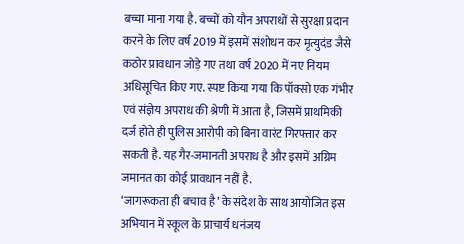बच्चा माना गया है. बच्चों को यौन अपराधों से सुरक्षा प्रदान करने के लिए वर्ष 2019 में इसमें संशोधन कर मृत्युदंड जैसे कठोर प्रावधान जोड़े गए तथा वर्ष 2020 में नए नियम अधिसूचित किए गए. स्पष्ट किया गया कि पॉक्सो एक गंभीर एवं संज्ञेय अपराध की श्रेणी में आता है, जिसमें प्राथमिकी दर्ज होते ही पुलिस आरोपी को बिना वारंट गिरफ्तार कर सकती है. यह गैर-जमानती अपराध है और इसमें अग्रिम जमानत का कोई प्रावधान नहीं है.
‘जागरूकता ही बचाव है’ के संदेश के साथ आयोजित इस अभियान में स्कूल के प्राचार्य धनंजय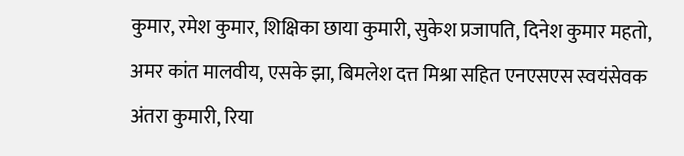कुमार, रमेश कुमार, शिक्षिका छाया कुमारी, सुकेश प्रजापति, दिनेश कुमार महतो, अमर कांत मालवीय, एसके झा, बिमलेश दत्त मिश्रा सहित एनएसएस स्वयंसेवक अंतरा कुमारी, रिया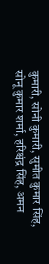कुमारी, सोनी कुमारी, सुमीत कुमार सिंह, सोनू कुमार शर्मा, हरिश्चंद्र सिंह, अमन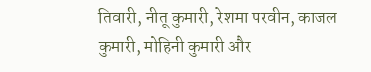तिवारी, नीतू कुमारी, रेशमा परवीन, काजल कुमारी, मोहिनी कुमारी और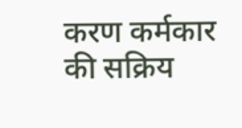करण कर्मकार की सक्रिय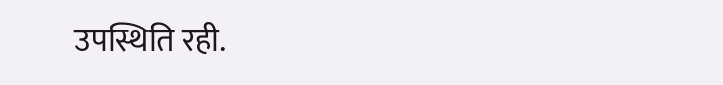उपस्थिति रही.